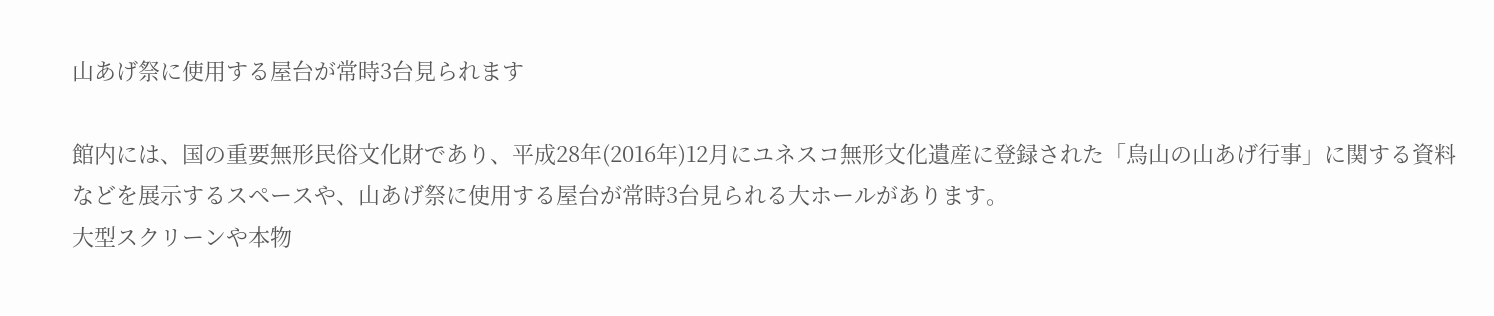山あげ祭に使用する屋台が常時3台見られます

館内には、国の重要無形民俗文化財であり、平成28年(2016年)12月にユネスコ無形文化遺産に登録された「烏山の山あげ行事」に関する資料などを展示するスペースや、山あげ祭に使用する屋台が常時3台見られる大ホールがあります。
大型スクリーンや本物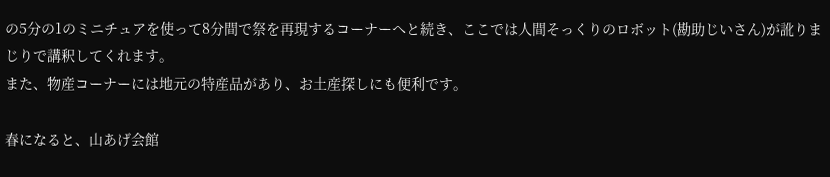の5分の1のミニチュアを使って8分間で祭を再現するコーナーへと続き、ここでは人間そっくりのロボット(勘助じいさん)が訛りまじりで講釈してくれます。
また、物産コーナーには地元の特産品があり、お土産探しにも便利です。

春になると、山あげ会館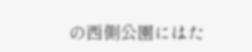の西側公園にはた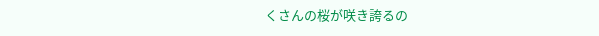くさんの桜が咲き誇るの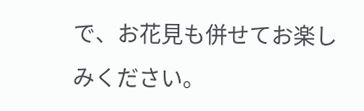で、お花見も併せてお楽しみください。